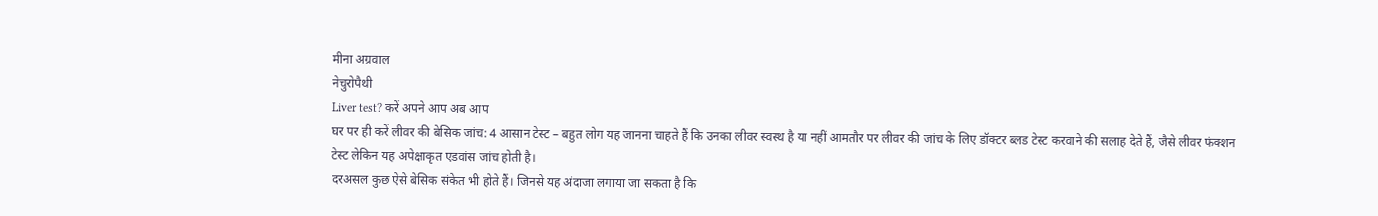मीना अग्रवाल
नेचुरोपैथी
Liver test? करें अपने आप अब आप
घर पर ही करें लीवर की बेसिक जांच: 4 आसान टेस्ट – बहुत लोग यह जानना चाहते हैं कि उनका लीवर स्वस्थ है या नहीं आमतौर पर लीवर की जांच के लिए डॉक्टर ब्लड टेस्ट करवाने की सलाह देते हैं, जैसे लीवर फंक्शन टेस्ट लेकिन यह अपेक्षाकृत एडवांस जांच होती है।
दरअसल कुछ ऐसे बेसिक संकेत भी होते हैं। जिनसे यह अंदाजा लगाया जा सकता है कि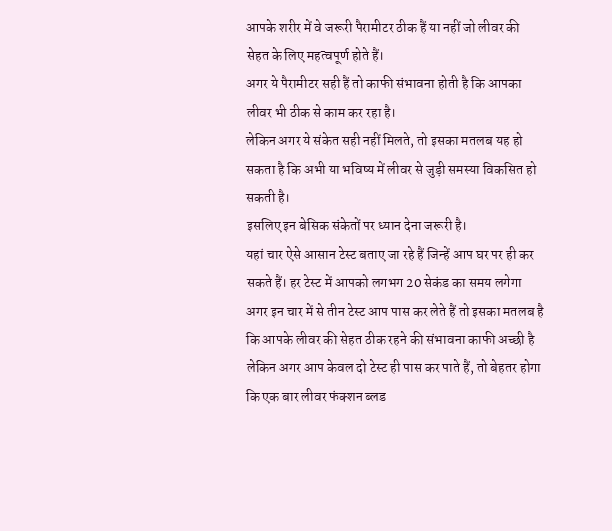आपके शरीर में वे जरूरी पैरामीटर ठीक हैं या नहीं जो लीवर की सेहत के लिए महत्वपूर्ण होते हैं।
अगर ये पैरामीटर सही हैं तो काफी संभावना होती है कि आपका लीवर भी ठीक से काम कर रहा है।
लेकिन अगर ये संकेत सही नहीं मिलते, तो इसका मतलब यह हो सकता है कि अभी या भविष्य में लीवर से जुड़ी समस्या विकसित हो सकती है।
इसलिए इन बेसिक संकेतों पर ध्यान देना जरूरी है।
यहां चार ऐसे आसान टेस्ट बताए जा रहे हैं जिन्हें आप घर पर ही कर सकते हैं। हर टेस्ट में आपको लगभग 20 सेकंड का समय लगेगा
अगर इन चार में से तीन टेस्ट आप पास कर लेते हैं तो इसका मतलब है कि आपके लीवर की सेहत ठीक रहने की संभावना काफी अच्छी है
लेकिन अगर आप केवल दो टेस्ट ही पास कर पाते हैं, तो बेहतर होगा कि एक बार लीवर फंक्शन ब्लड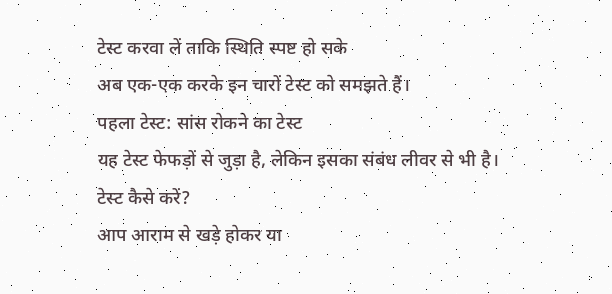टेस्ट करवा लें ताकि स्थिति स्पष्ट हो सके
अब एक-एक करके इन चारों टेस्ट को समझते हैं।
पहला टेस्ट: सांस रोकने का टेस्ट
यह टेस्ट फेफड़ों से जुड़ा है, लेकिन इसका संबंध लीवर से भी है।
टेस्ट कैसे करें?
आप आराम से खड़े होकर या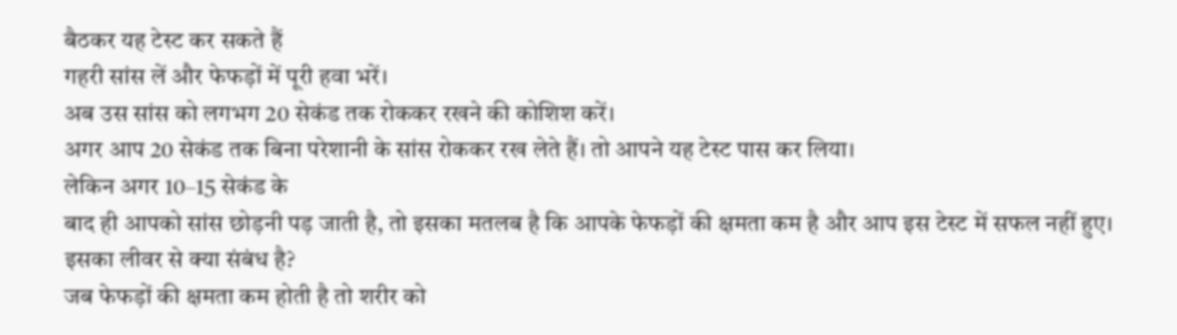बैठकर यह टेस्ट कर सकते हैं
गहरी सांस लें और फेफड़ों में पूरी हवा भरें।
अब उस सांस को लगभग 20 सेकंड तक रोककर रखने की कोशिश करें।
अगर आप 20 सेकंड तक बिना परेशानी के सांस रोककर रख लेते हैं। तो आपने यह टेस्ट पास कर लिया।
लेकिन अगर 10–15 सेकंड के
बाद ही आपको सांस छोड़नी पड़ जाती है, तो इसका मतलब है कि आपके फेफड़ों की क्षमता कम है और आप इस टेस्ट में सफल नहीं हुए।
इसका लीवर से क्या संबंध है?
जब फेफड़ों की क्षमता कम होती है तो शरीर को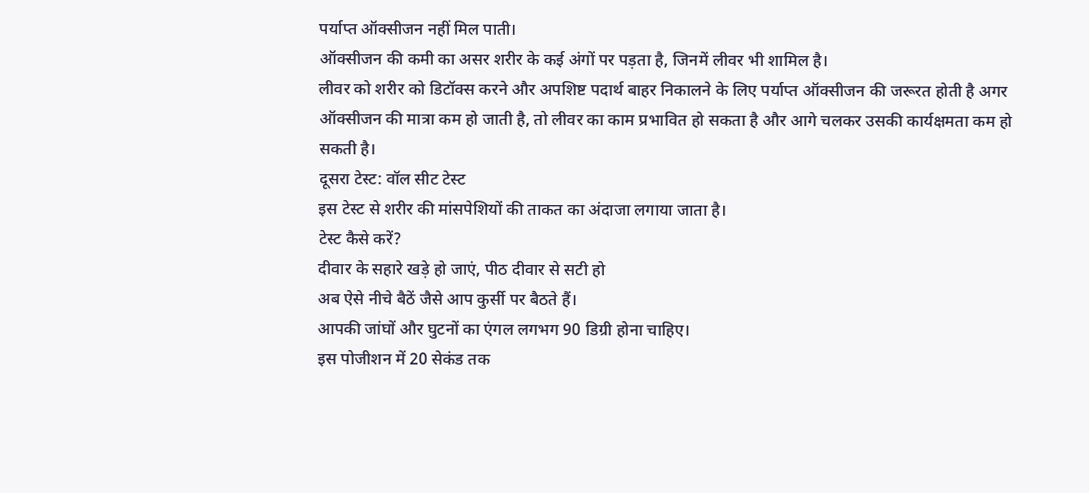पर्याप्त ऑक्सीजन नहीं मिल पाती।
ऑक्सीजन की कमी का असर शरीर के कई अंगों पर पड़ता है, जिनमें लीवर भी शामिल है।
लीवर को शरीर को डिटॉक्स करने और अपशिष्ट पदार्थ बाहर निकालने के लिए पर्याप्त ऑक्सीजन की जरूरत होती है अगर ऑक्सीजन की मात्रा कम हो जाती है, तो लीवर का काम प्रभावित हो सकता है और आगे चलकर उसकी कार्यक्षमता कम हो सकती है।
दूसरा टेस्ट: वॉल सीट टेस्ट
इस टेस्ट से शरीर की मांसपेशियों की ताकत का अंदाजा लगाया जाता है।
टेस्ट कैसे करें?
दीवार के सहारे खड़े हो जाएं, पीठ दीवार से सटी हो
अब ऐसे नीचे बैठें जैसे आप कुर्सी पर बैठते हैं।
आपकी जांघों और घुटनों का एंगल लगभग 90 डिग्री होना चाहिए।
इस पोजीशन में 20 सेकंड तक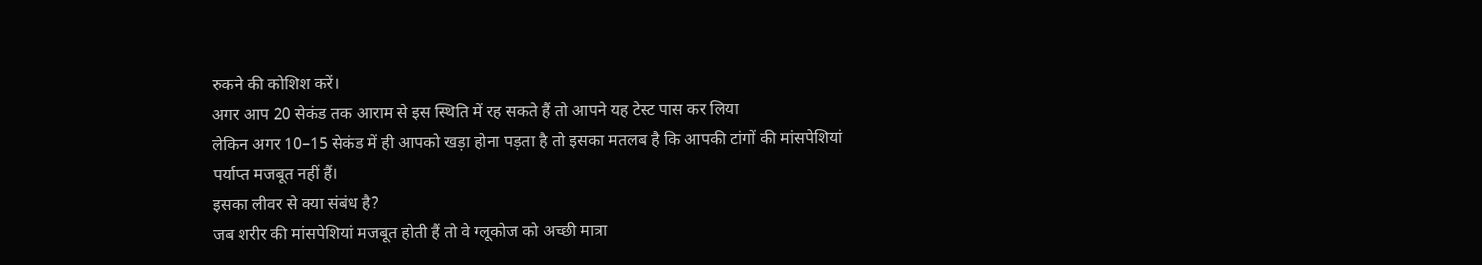रुकने की कोशिश करें।
अगर आप 20 सेकंड तक आराम से इस स्थिति में रह सकते हैं तो आपने यह टेस्ट पास कर लिया
लेकिन अगर 10–15 सेकंड में ही आपको खड़ा होना पड़ता है तो इसका मतलब है कि आपकी टांगों की मांसपेशियां पर्याप्त मजबूत नहीं हैं।
इसका लीवर से क्या संबंध है?
जब शरीर की मांसपेशियां मजबूत होती हैं तो वे ग्लूकोज को अच्छी मात्रा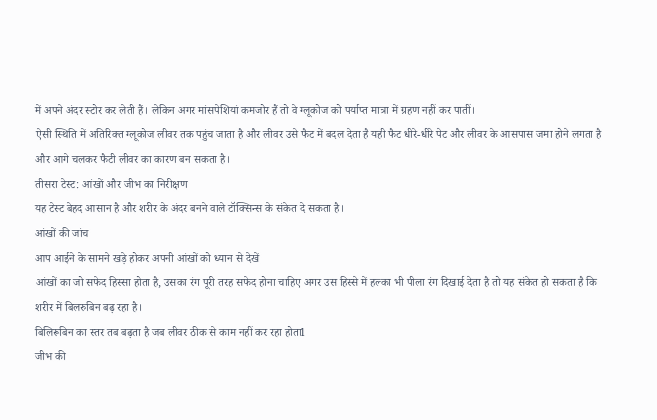में अपने अंदर स्टोर कर लेती हैं। लेकिन अगर मांसपेशियां कमजोर हैं तो वे ग्लूकोज को पर्याप्त मात्रा में ग्रहण नहीं कर पातीं।
ऐसी स्थिति में अतिरिक्त ग्लूकोज लीवर तक पहुंच जाता है और लीवर उसे फैट में बदल देता है यही फैट धीरे-धीरे पेट और लीवर के आसपास जमा होने लगता है और आगे चलकर फैटी लीवर का कारण बन सकता है।
तीसरा टेस्ट: आंखों और जीभ का निरीक्षण
यह टेस्ट बेहद आसान है और शरीर के अंदर बनने वाले टॉक्सिन्स के संकेत दे सकता है।
आंखों की जांच
आप आईने के सामने खड़े होकर अपनी आंखों को ध्यान से देखें
आंखों का जो सफेद हिस्सा होता है, उसका रंग पूरी तरह सफेद होना चाहिए अगर उस हिस्से में हल्का भी पीला रंग दिखाई देता है तो यह संकेत हो सकता है कि शरीर में बिलरुबिन बढ़ रहा है।
बिलिरूबिन का स्तर तब बढ़ता है जब लीवर ठीक से काम नहीं कर रहा होताl
जीभ की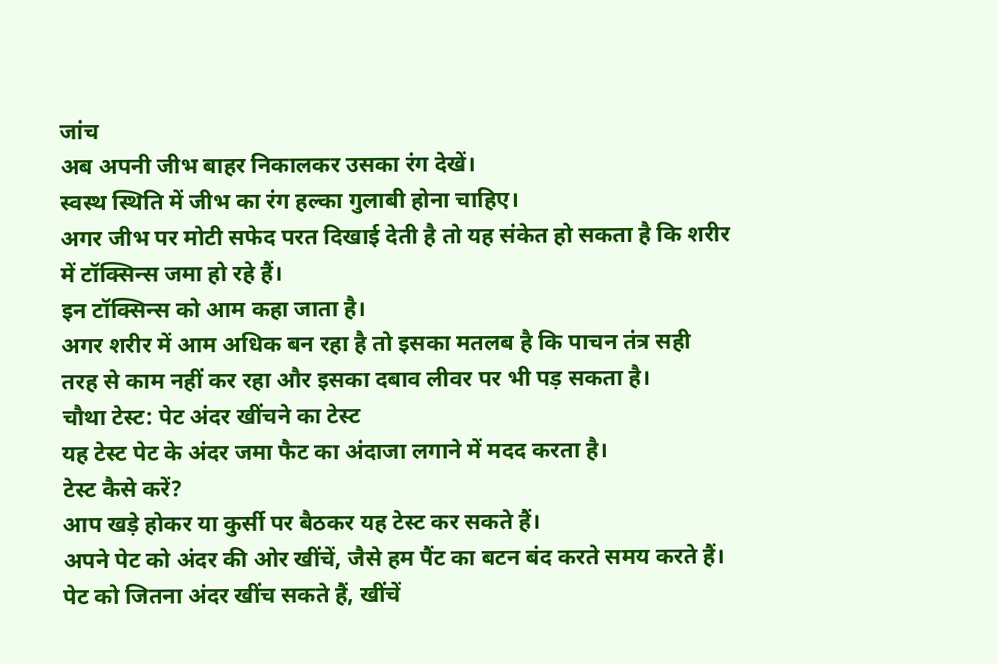जांच
अब अपनी जीभ बाहर निकालकर उसका रंग देखें।
स्वस्थ स्थिति में जीभ का रंग हल्का गुलाबी होना चाहिए।
अगर जीभ पर मोटी सफेद परत दिखाई देती है तो यह संकेत हो सकता है कि शरीर में टॉक्सिन्स जमा हो रहे हैं।
इन टॉक्सिन्स को आम कहा जाता है।
अगर शरीर में आम अधिक बन रहा है तो इसका मतलब है कि पाचन तंत्र सही तरह से काम नहीं कर रहा और इसका दबाव लीवर पर भी पड़ सकता है।
चौथा टेस्ट: पेट अंदर खींचने का टेस्ट
यह टेस्ट पेट के अंदर जमा फैट का अंदाजा लगाने में मदद करता है।
टेस्ट कैसे करें?
आप खड़े होकर या कुर्सी पर बैठकर यह टेस्ट कर सकते हैं।
अपने पेट को अंदर की ओर खींचें, जैसे हम पैंट का बटन बंद करते समय करते हैं।
पेट को जितना अंदर खींच सकते हैं, खींचें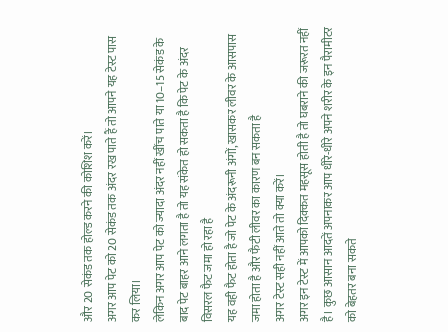और 20 सेकंड तक होल्ड करने की कोशिश करें।
अगर आप पेट को 20 सेकंड तक अंदर रख पाते हैं तो आपने यह टेस्ट पास कर लिया।
लेकिन अगर आप पेट को ज्यादा अंदर नहीं खींच पाते या 10–15 सेकंड के बाद पेट बाहर आने लगता है तो यह संकेत हो सकता है कि पेट के अंदर विसरल फैट जमा हो रहा है
यह वही फैट होता है जो पेट के अंदरूनी अंगों, खासकर लीवर के आसपास जमा होता है और फैटी लीवर का कारण बन सकता है
अगर टेस्ट सही नहीं आते तो क्या करें।
अगर इन टेस्ट में आपको दिक्कत महसूस होती है तो घबराने की जरूरत नहीं है। कुछ आसान आदतें अपनाकर आप धीरे-धीरे अपने शरीर के इन पैरामीटर को बेहतर बना सकते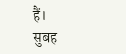हैं।
सुबह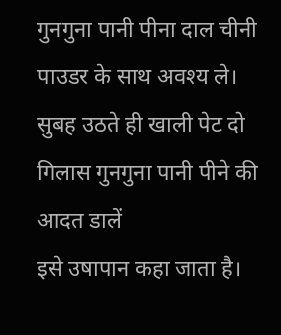गुनगुना पानी पीना दाल चीनी पाउडर के साथ अवश्य ले।
सुबह उठते ही खाली पेट दो गिलास गुनगुना पानी पीने की आदत डालें
इसे उषापान कहा जाता है।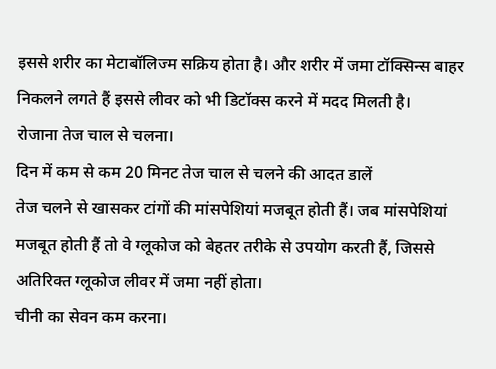इससे शरीर का मेटाबॉलिज्म सक्रिय होता है। और शरीर में जमा टॉक्सिन्स बाहर निकलने लगते हैं इससे लीवर को भी डिटॉक्स करने में मदद मिलती है।
रोजाना तेज चाल से चलना।
दिन में कम से कम 20 मिनट तेज चाल से चलने की आदत डालें
तेज चलने से खासकर टांगों की मांसपेशियां मजबूत होती हैं। जब मांसपेशियां मजबूत होती हैं तो वे ग्लूकोज को बेहतर तरीके से उपयोग करती हैं, जिससे अतिरिक्त ग्लूकोज लीवर में जमा नहीं होता।
चीनी का सेवन कम करना।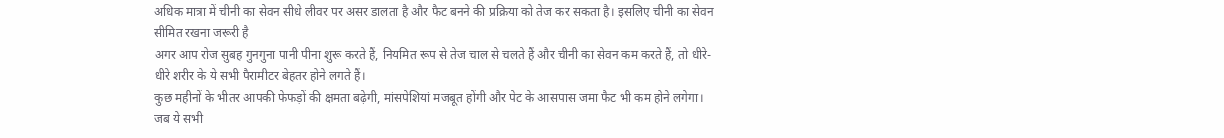अधिक मात्रा में चीनी का सेवन सीधे लीवर पर असर डालता है और फैट बनने की प्रक्रिया को तेज कर सकता है। इसलिए चीनी का सेवन सीमित रखना जरूरी है
अगर आप रोज सुबह गुनगुना पानी पीना शुरू करते हैं, नियमित रूप से तेज चाल से चलते हैं और चीनी का सेवन कम करते हैं, तो धीरे-धीरे शरीर के ये सभी पैरामीटर बेहतर होने लगते हैं।
कुछ महीनों के भीतर आपकी फेफड़ों की क्षमता बढ़ेगी, मांसपेशियां मजबूत होंगी और पेट के आसपास जमा फैट भी कम होने लगेगा।
जब ये सभी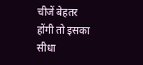चीजें बेहतर होंगी तो इसका सीधा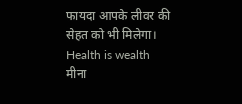फायदा आपके लीवर की सेहत को भी मिलेगा।
Health is wealth
मीना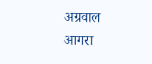अग्रवाल
आगरा